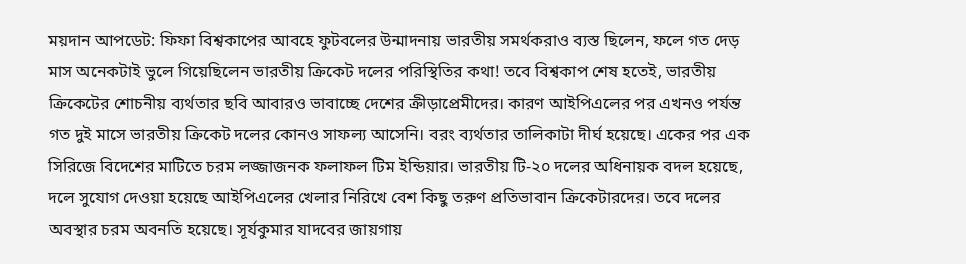ময়দান আপডেট: ফিফা বিশ্বকাপের আবহে ফুটবলের উন্মাদনায় ভারতীয় সমর্থকরাও ব্যস্ত ছিলেন, ফলে গত দেড় মাস অনেকটাই ভুলে গিয়েছিলেন ভারতীয় ক্রিকেট দলের পরিস্থিতির কথা! তবে বিশ্বকাপ শেষ হতেই, ভারতীয় ক্রিকেটের শোচনীয় ব্যর্থতার ছবি আবারও ভাবাচ্ছে দেশের ক্রীড়াপ্রেমীদের। কারণ আইপিএলের পর এখনও পর্যন্ত গত দুই মাসে ভারতীয় ক্রিকেট দলের কোনও সাফল্য আসেনি। বরং ব্যর্থতার তালিকাটা দীর্ঘ হয়েছে। একের পর এক সিরিজে বিদেশের মাটিতে চরম লজ্জাজনক ফলাফল টিম ইন্ডিয়ার। ভারতীয় টি-২০ দলের অধিনায়ক বদল হয়েছে, দলে সুযোগ দেওয়া হয়েছে আইপিএলের খেলার নিরিখে বেশ কিছু তরুণ প্রতিভাবান ক্রিকেটারদের। তবে দলের অবস্থার চরম অবনতি হয়েছে। সূর্যকুমার যাদবের জায়গায়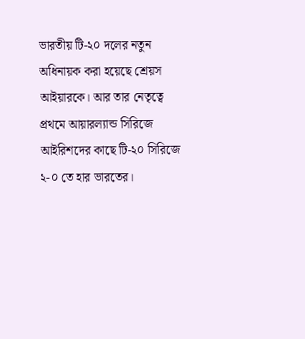ভারতীয় টি-২০ দলের নতুন অধিনায়ক করা হয়েছে শ্রেয়স আইয়ারকে। আর তার নেতৃত্বে প্রথমে আয়ারল্যান্ড সিরিজে আইরিশদের কাছে টি-২০ সিরিজে ২-০ তে হার ভারতের।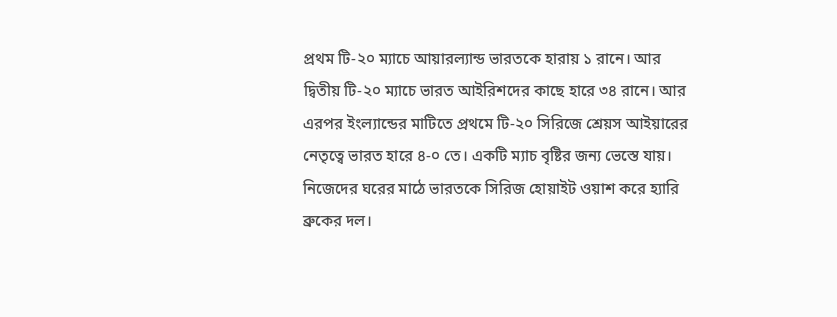প্রথম টি-২০ ম্যাচে আয়ারল্যান্ড ভারতকে হারায় ১ রানে। আর দ্বিতীয় টি-২০ ম্যাচে ভারত আইরিশদের কাছে হারে ৩৪ রানে। আর এরপর ইংল্যান্ডের মাটিতে প্রথমে টি-২০ সিরিজে শ্রেয়স আইয়ারের নেতৃত্বে ভারত হারে ৪-০ তে। একটি ম্যাচ বৃষ্টির জন্য ভেস্তে যায়। নিজেদের ঘরের মাঠে ভারতকে সিরিজ হোয়াইট ওয়াশ করে হ্যারি ব্রুকের দল।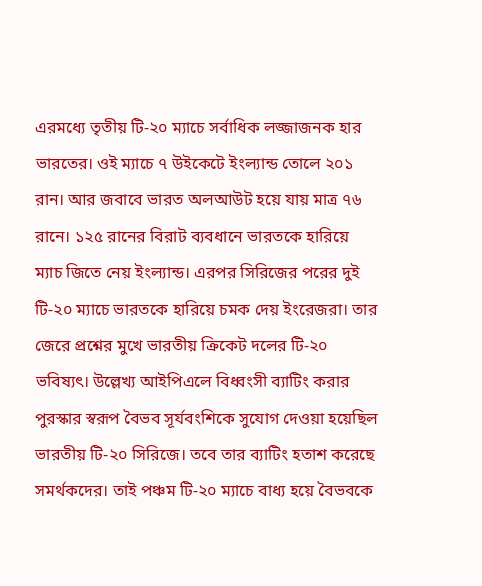এরমধ্যে তৃতীয় টি-২০ ম্যাচে সর্বাধিক লজ্জাজনক হার ভারতের। ওই ম্যাচে ৭ উইকেটে ইংল্যান্ড তোলে ২০১ রান। আর জবাবে ভারত অলআউট হয়ে যায় মাত্র ৭৬ রানে। ১২৫ রানের বিরাট ব্যবধানে ভারতকে হারিয়ে ম্যাচ জিতে নেয় ইংল্যান্ড। এরপর সিরিজের পরের দুই টি-২০ ম্যাচে ভারতকে হারিয়ে চমক দেয় ইংরেজরা। তার জেরে প্রশ্নের মুখে ভারতীয় ক্রিকেট দলের টি-২০ ভবিষ্যৎ। উল্লেখ্য আইপিএলে বিধ্বংসী ব্যাটিং করার পুরস্কার স্বরূপ বৈভব সূর্যবংশিকে সুযোগ দেওয়া হয়েছিল ভারতীয় টি-২০ সিরিজে। তবে তার ব্যাটিং হতাশ করেছে সমর্থকদের। তাই পঞ্চম টি-২০ ম্যাচে বাধ্য হয়ে বৈভবকে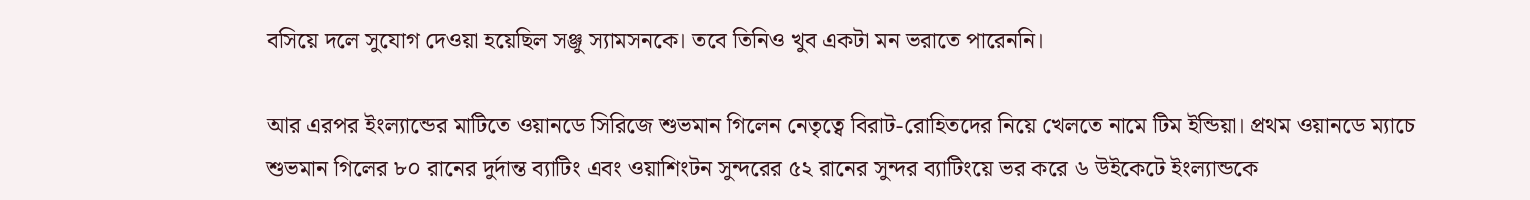বসিয়ে দলে সুযোগ দেওয়া হয়েছিল সঞ্জু স্যামসনকে। তবে তিনিও খুব একটা মন ভরাতে পারেননি।

আর এরপর ইংল্যান্ডের মাটিতে ওয়ানডে সিরিজে শুভমান গিলেন নেতৃত্বে বিরাট-রোহিতদের নিয়ে খেলতে নামে টিম ইন্ডিয়া। প্রথম ওয়ানডে ম্যাচে শুভমান গিলের ৮০ রানের দুর্দান্ত ব্যাটিং এবং ওয়াশিংটন সুন্দরের ৫২ রানের সুন্দর ব্যাটিংয়ে ভর করে ৬ উইকেটে ইংল্যান্ডকে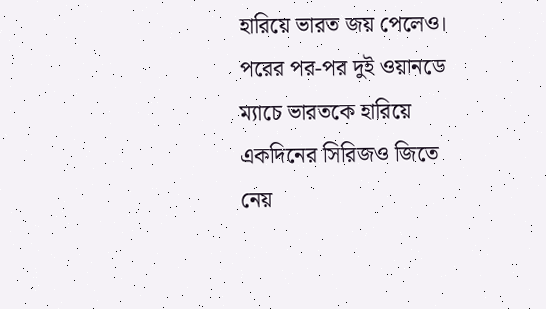হারিয়ে ভারত জয় পেলেও। পরের পর-পর দুই ওয়ানডে ম্যাচে ভারতকে হারিয়ে একদিনের সিরিজও জিতে নেয়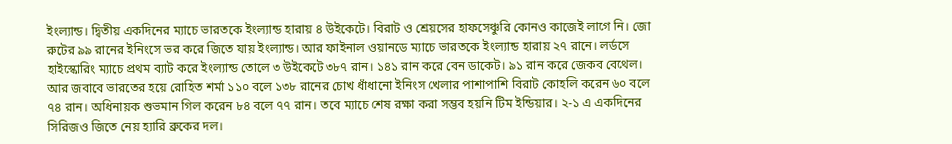ইংল্যান্ড। দ্বিতীয় একদিনের ম্যাচে ভারতকে ইংল্যান্ড হারায় ৪ উইকেটে। বিরাট ও শ্রেয়সের হাফসেঞ্চুরি কোনও কাজেই লাগে নি। জো রুটের ৯৯ রানের ইনিংসে ভর করে জিতে যায় ইংল্যান্ড। আর ফাইনাল ওয়ানডে ম্যাচে ভারতকে ইংল্যান্ড হারায় ২৭ রানে। লর্ডসে হাইস্কোরিং ম্যাচে প্রথম ব্যাট করে ইংল্যান্ড তোলে ৩ উইকেটে ৩৮৭ রান। ১৪১ রান করে বেন ডাকেট। ৯১ রান করে জেকব বেথেল। আর জবাবে ভারতের হয়ে রোহিত শর্মা ১১০ বলে ১৩৮ রানের চোখ ধাঁধানো ইনিংস খেলার পাশাপাশি বিরাট কোহলি করেন ৬০ বলে ৭৪ রান। অধিনায়ক শুভমান গিল করেন ৮৪ বলে ৭৭ রান। তবে ম্যাচে শেষ রক্ষা করা সম্ভব হয়নি টিম ইন্ডিয়ার। ২-১ এ একদিনের সিরিজও জিতে নেয় হ্যারি ব্রুকের দল।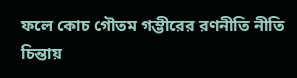ফলে কোচ গৌতম গম্ভীরের রণনীতি নীতি চিন্তায়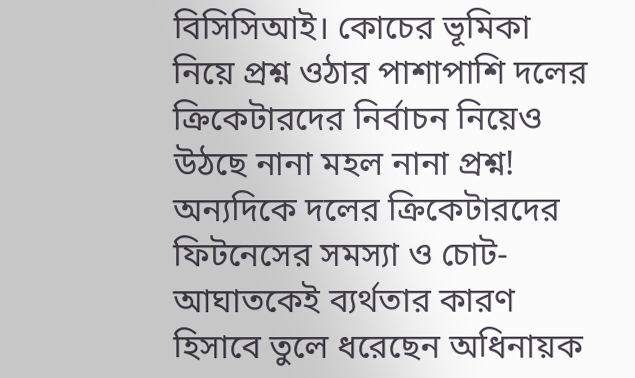বিসিসিআই। কোচের ভূমিকা নিয়ে প্রশ্ন ওঠার পাশাপাশি দলের ক্রিকেটারদের নির্বাচন নিয়েও উঠছে নানা মহল নানা প্রশ্ন! অন্যদিকে দলের ক্রিকেটারদের ফিটনেসের সমস্যা ও চোট-আঘাতকেই ব্যর্থতার কারণ হিসাবে তুলে ধরেছেন অধিনায়ক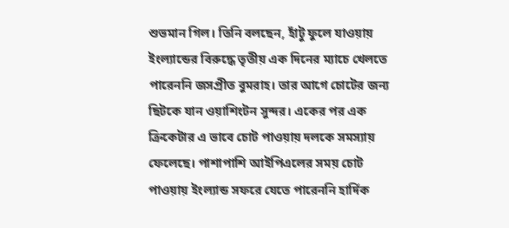শুভমান গিল। তিনি বলছেন, হাঁটু ফুলে যাওয়ায় ইংল্যান্ডের বিরুদ্ধে তৃতীয় এক দিনের ম্যাচে খেলতে পারেননি জসপ্রীত বুমরাহ। তার আগে চোটের জন্য ছিটকে যান ওয়াশিংটন সুন্দর। একের পর এক ক্রিকেটার এ ভাবে চোট পাওয়ায় দলকে সমস্যায় ফেলেছে। পাশাপাশি আইপিএলের সময় চোট পাওয়ায় ইংল্যান্ড সফরে যেতে পারেননি হার্দিক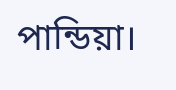পান্ডিয়া।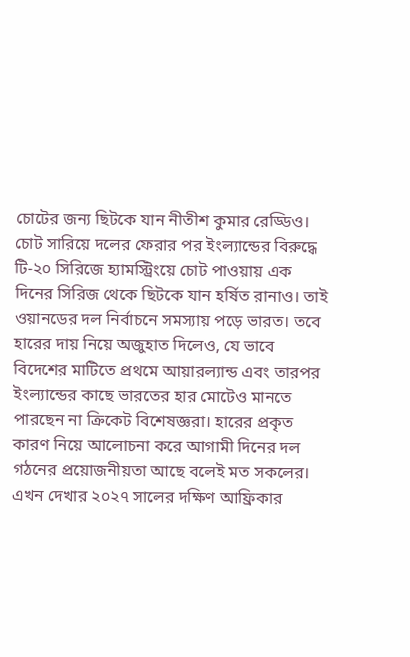চোটের জন্য ছিটকে যান নীতীশ কুমার রেড্ডিও। চোট সারিয়ে দলের ফেরার পর ইংল্যান্ডের বিরুদ্ধে টি-২০ সিরিজে হ্যামস্ট্রিংয়ে চোট পাওয়ায় এক দিনের সিরিজ থেকে ছিটকে যান হর্ষিত রানাও। তাই ওয়ানডের দল নির্বাচনে সমস্যায় পড়ে ভারত। তবে হারের দায় নিয়ে অজুহাত দিলেও, যে ভাবে বিদেশের মাটিতে প্রথমে আয়ারল্যান্ড এবং তারপর ইংল্যান্ডের কাছে ভারতের হার মোটেও মানতে পারছেন না ক্রিকেট বিশেষজ্ঞরা। হারের প্রকৃত কারণ নিয়ে আলোচনা করে আগামী দিনের দল গঠনের প্রয়োজনীয়তা আছে বলেই মত সকলের। এখন দেখার ২০২৭ সালের দক্ষিণ আফ্রিকার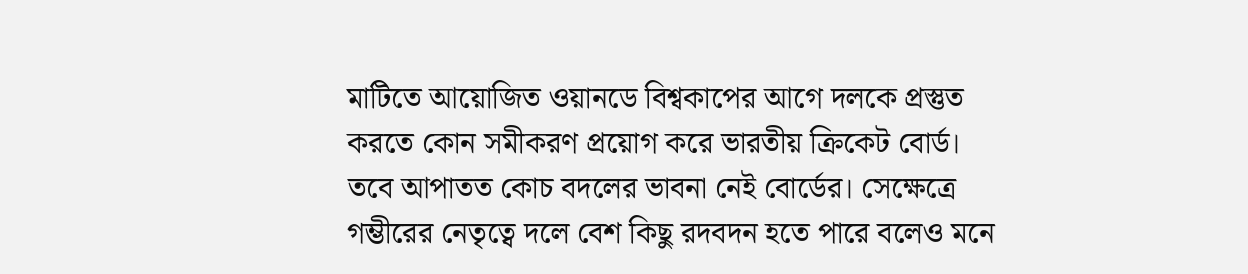মাটিতে আয়োজিত ওয়ানডে বিশ্বকাপের আগে দলকে প্রস্তুত করতে কোন সমীকরণ প্রয়োগ করে ভারতীয় ক্রিকেট বোর্ড। তবে আপাতত কোচ বদলের ভাবনা নেই বোর্ডের। সেক্ষেত্রে গম্ভীরের নেতৃত্বে দলে বেশ কিছু রদবদন হতে পারে বলেও মনে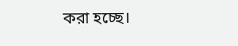করা হচ্ছে।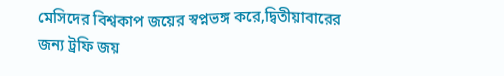মেসিদের বিশ্বকাপ জয়ের স্বপ্নভঙ্গ করে,দ্বিতীয়াবারের জন্য ট্রফি জয়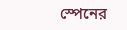স্পেনের